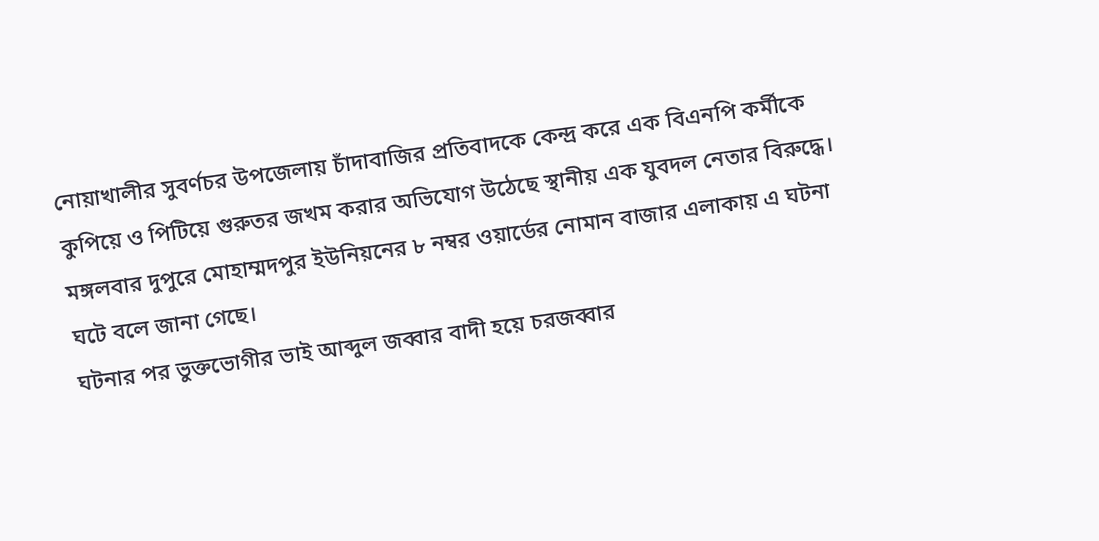নোয়াখালীর সুবর্ণচর উপজেলায় চাঁদাবাজির প্রতিবাদকে কেন্দ্র করে এক বিএনপি কর্মীকে কুপিয়ে ও পিটিয়ে গুরুতর জখম করার অভিযোগ উঠেছে স্থানীয় এক যুবদল নেতার বিরুদ্ধে। মঙ্গলবার দুপুরে মোহাম্মদপুর ইউনিয়নের ৮ নম্বর ওয়ার্ডের নোমান বাজার এলাকায় এ ঘটনা ঘটে বলে জানা গেছে।
ঘটনার পর ভুক্তভোগীর ভাই আব্দুল জব্বার বাদী হয়ে চরজব্বার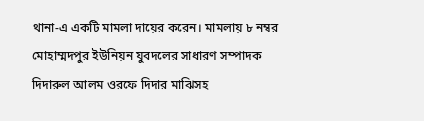থানা-এ একটি মামলা দায়ের করেন। মামলায় ৮ নম্বর মোহাম্মদপুর ইউনিয়ন যুবদলের সাধারণ সম্পাদক দিদারুল আলম ওরফে দিদার মাঝিসহ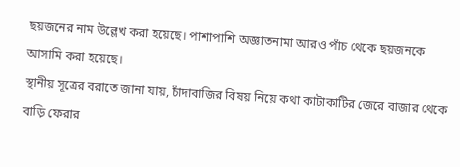ছয়জনের নাম উল্লেখ করা হয়েছে। পাশাপাশি অজ্ঞাতনামা আরও পাঁচ থেকে ছয়জনকে আসামি করা হয়েছে।
স্থানীয় সূত্রের বরাতে জানা যায়, চাঁদাবাজির বিষয় নিয়ে কথা কাটাকাটির জেরে বাজার থেকে বাড়ি ফেরার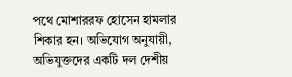পথে মোশাররফ হোসেন হামলার শিকার হন। অভিযোগ অনুযায়ী, অভিযুক্তদের একটি দল দেশীয়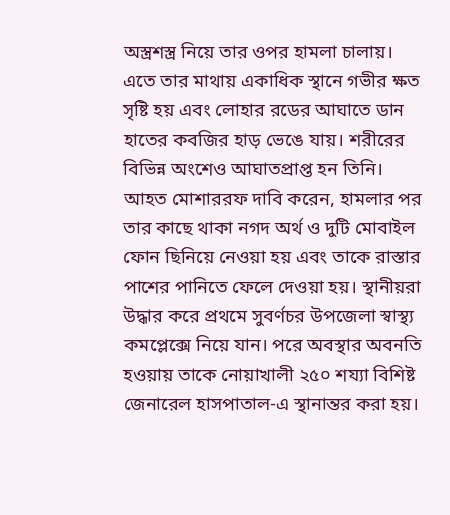অস্ত্রশস্ত্র নিয়ে তার ওপর হামলা চালায়। এতে তার মাথায় একাধিক স্থানে গভীর ক্ষত সৃষ্টি হয় এবং লোহার রডের আঘাতে ডান হাতের কবজির হাড় ভেঙে যায়। শরীরের বিভিন্ন অংশেও আঘাতপ্রাপ্ত হন তিনি।
আহত মোশাররফ দাবি করেন, হামলার পর তার কাছে থাকা নগদ অর্থ ও দুটি মোবাইল ফোন ছিনিয়ে নেওয়া হয় এবং তাকে রাস্তার পাশের পানিতে ফেলে দেওয়া হয়। স্থানীয়রা উদ্ধার করে প্রথমে সুবর্ণচর উপজেলা স্বাস্থ্য কমপ্লেক্সে নিয়ে যান। পরে অবস্থার অবনতি হওয়ায় তাকে নোয়াখালী ২৫০ শয্যা বিশিষ্ট জেনারেল হাসপাতাল-এ স্থানান্তর করা হয়।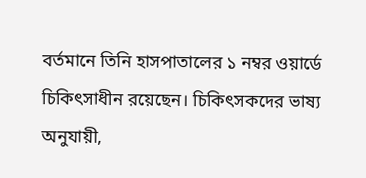বর্তমানে তিনি হাসপাতালের ১ নম্বর ওয়ার্ডে চিকিৎসাধীন রয়েছেন। চিকিৎসকদের ভাষ্য অনুযায়ী,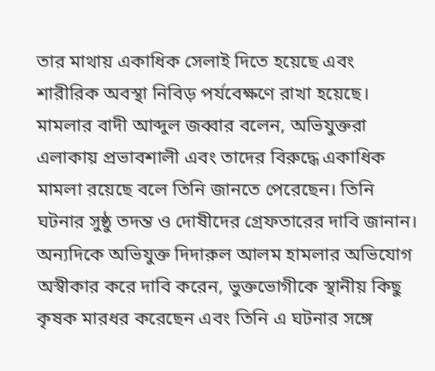তার মাথায় একাধিক সেলাই দিতে হয়েছে এবং শারীরিক অবস্থা নিবিড় পর্যবেক্ষণে রাখা হয়েছে।
মামলার বাদী আব্দুল জব্বার বলেন, অভিযুক্তরা এলাকায় প্রভাবশালী এবং তাদের বিরুদ্ধে একাধিক মামলা রয়েছে বলে তিনি জানতে পেরেছেন। তিনি ঘটনার সুষ্ঠু তদন্ত ও দোষীদের গ্রেফতারের দাবি জানান।
অন্যদিকে অভিযুক্ত দিদারুল আলম হামলার অভিযোগ অস্বীকার করে দাবি করেন, ভুক্তভোগীকে স্থানীয় কিছু কৃষক মারধর করেছেন এবং তিনি এ ঘটনার সঙ্গে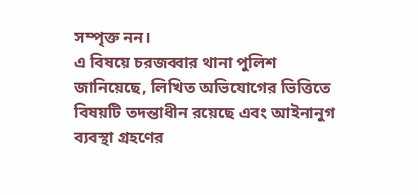সম্পৃক্ত নন।
এ বিষয়ে চরজব্বার থানা পুলিশ জানিয়েছে, লিখিত অভিযোগের ভিত্তিতে বিষয়টি তদন্তাধীন রয়েছে এবং আইনানুগ ব্যবস্থা গ্রহণের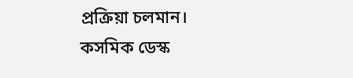প্রক্রিয়া চলমান।
কসমিক ডেস্ক